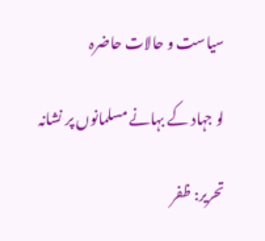سیاست و حالات حاضرہ

لو جہاد کے بہانے مسلمانوں پر نشانہ

تحریر: ظفر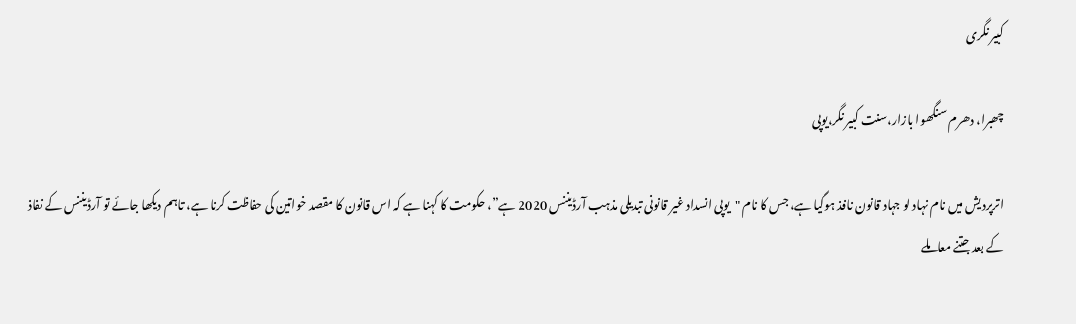کبیر نگری

چھبرا، دھرم سنگھوا بازار،سنت کبیر نگر،یوپی

اترپردیش میں نام نہاد لو جہاد قانون نافذ ہوگیا ہے، جس کا نام "یوپی انسداد غیر قانونی تبدیلی مذہب آرڈیننس 2020 ہے”، حکومت کا کہنا ہے کہ اس قانون کا مقصد خواتین کی حفاظت کرنا ہے، تاہم دیکھا جائے تو آرڈیننس کے نفاذ کے بعد جتنے معاملے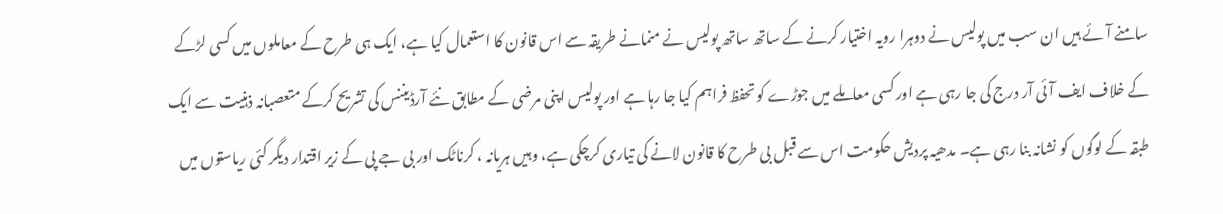سامنے آئے ہیں ان سب میں پولیس نے دوہرا رویہ اختیار کرنے کے ساتھ ساتھ پولیس نے منمانے طریقہ سے اس قانون کا استعمال کیا ہے، ایک ہی طرح کے معاملوں میں کسی لڑکے کے خلاف ایف آئی آر درج کی جا رہی ہے اور کسی معاملے میں جوڑے کو تحفظ فراہم کیا جا رہا ہے اور پولیس اپنی مرضی کے مطابق نئے آرڈیننس کی تشریح کرکے متعصبانہ ذہنیت سے ایک طبقہ کے لوگوں کو نشانہ بنا رہی ہے۔ مدھیہ پردیش حکومت اس سے قبل بی طرح کا قانون لانے کی تیاری کرچکی ہے، وہیں ہریانہ ، کرناٹک اور بی جے پی کے زیر اقتدار دیگر کئی ریاستوں میں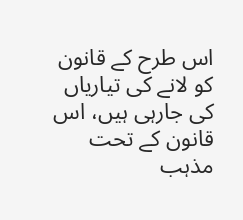اس طرح کے قانون کو لانے کی تیاریاں کی جارہی ہیں، اس قانون کے تحت مذہب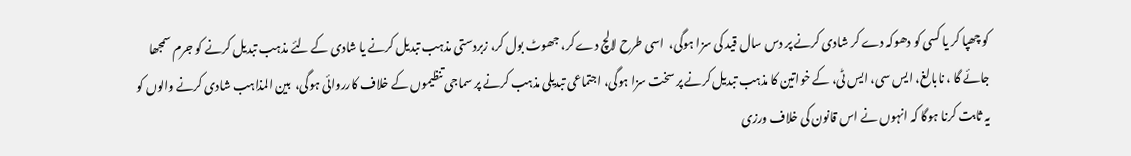کو چھپا کر یا کسی کو دھوکہ دے کر شادی کرنے پر دس سال قید کی سزا ہوگی،  اسی طرح لالچ دے کر، جھوٹ بول کر، زبردستی مذہب تبدیل کرنے یا شادی کے لئے مذہب تبدیل کرنے کو جرم سمجھا جائے گا ، نابالغ، ایس سی، ایس ٹی، کے خواتین کا مذہب تبدیل کرنے پر سخت سزا ہوگی، اجتماعی تبدیلی مذہب کرنے پر سماجی تنظیموں کے خلاف کارروائی ہوگی،  بین المذاہب شادی کرنے والوں کو یہ ثابت کرنا ہوگا کہ انہوں نے اس قانون کی خلاف ورزی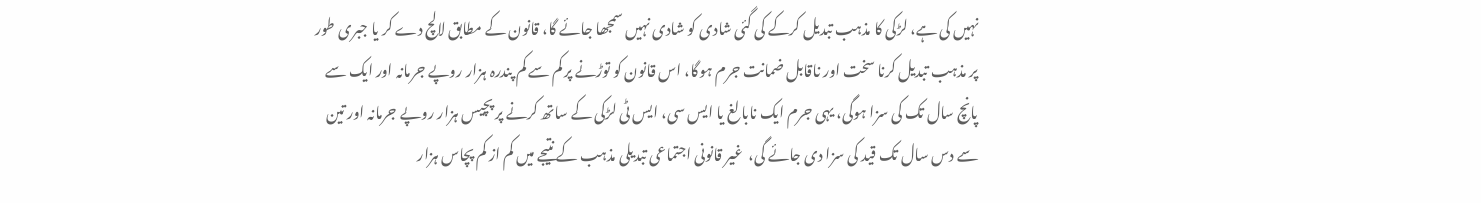نہیں کی ہے، لڑکی کا مذہب تبدیل کرکے کی گئی شادی کو شادی نہیں سمجھا جائے گا، قانون کے مطابق لالچ دے کر یا جبری طور پر مذہب تبدیل کرنا سخت اور ناقابل ضمانت جرم ہوگا، اس قانون کو توڑنے پر کم سے کم پندرہ ہزار روپے جرمانہ اور ایک سے پانچ سال تک کی سزا ہوگی، یہی جرم ایک نابالغ یا ایس سی، ایس ٹی لڑکی کے ساتھ کرنے پر پچیس ہزار روپے جرمانہ اور تین سے دس سال تک قید کی سزا دی جائے گی،  غیر قانونی اجتماعی تبدیلی مذہب کے نتیجے میں کم از کم پچاس ہزار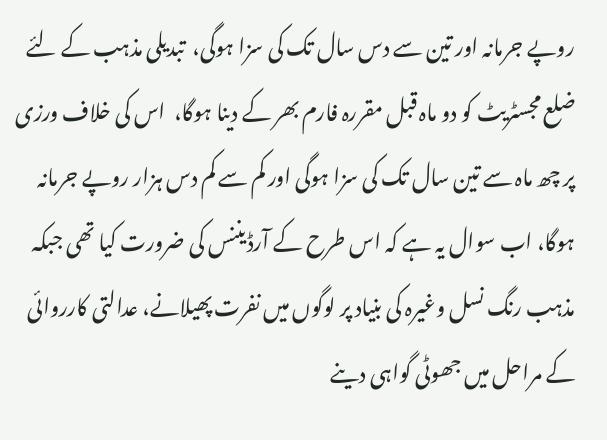روپے جرمانہ اور تین سے دس سال تک کی سزا ہوگی،  تبدیلی مذہب کے لئے ضلع مجسٹریٹ کو دو ماہ قبل مقررہ فارم بھر کے دینا ہوگا،  اس کی خلاف ورزی پر چھ ماہ سے تین سال تک کی سزا ہوگی اور کم سے کم دس ہزار روپے جرمانہ ہوگا، اب سوال یہ ہے کہ اس طرح کے آرڈیننس کی ضرورت کیا تھی جبکہ مذہب رنگ نسل وغیرہ کی بنیاد پر لوگوں میں نفرت پھیلانے، عدالتی کارروائی کے مراحل میں جھوٹی گواہی دینے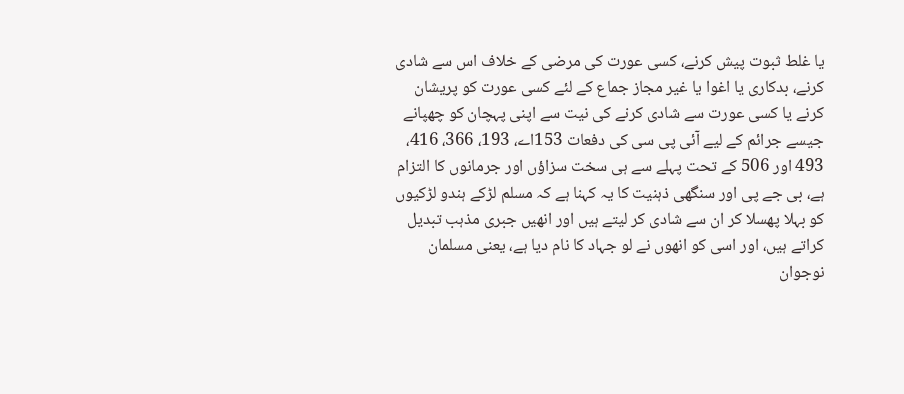یا غلط ثبوت پیش کرنے، کسی عورت کی مرضی کے خلاف اس سے شادی کرنے، بدکاری یا اغوا یا غیر مجاز جماع کے لئے کسی عورت کو پریشان کرنے یا کسی عورت سے شادی کرنے کی نیت سے اپنی پہچان کو چھپانے جیسے جرائم کے لیے آئی پی سی کی دفعات 153اے، 193، 366، 416، 493 اور 506 کے تحت پہلے سے ہی سخت سزاؤں اور جرمانوں کا التزام ہے، بی جے پی اور سنگھی ذہنیت کا یہ کہنا ہے کہ مسلم لڑکے ہندو لڑکیوں کو بہلا پھسلا کر ان سے شادی کر لیتے ہیں اور انھیں جبری مذہب تبدیل کراتے ہیں، اور اسی کو انھوں نے لو جہاد کا نام دیا ہے، یعنی مسلمان نوجوان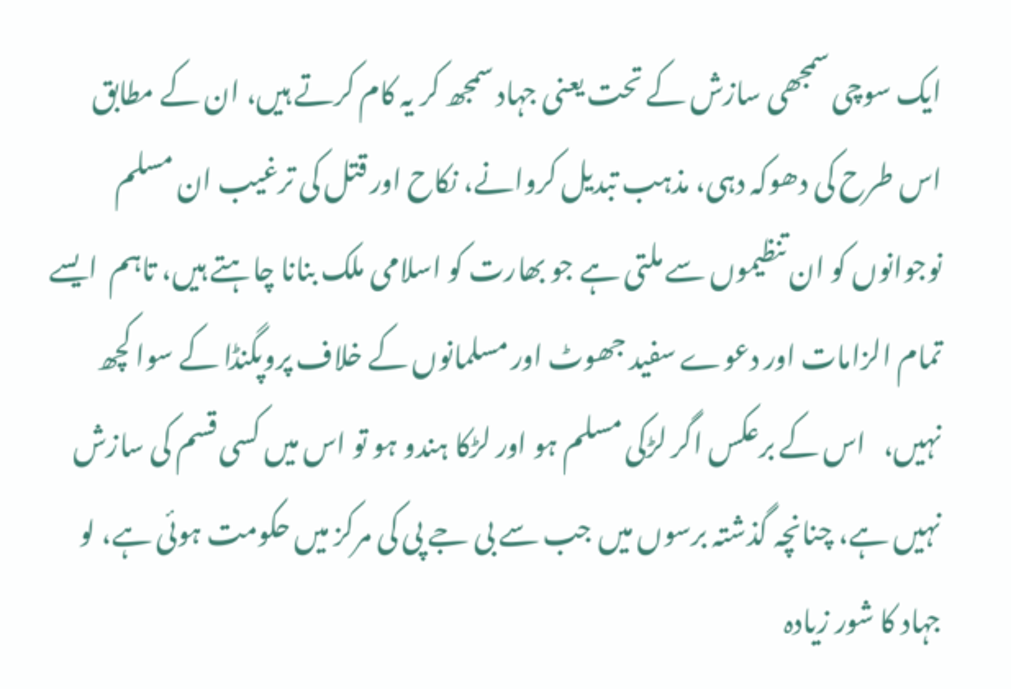ایک سوچی سمجھی سازش کے تحت یعنی جہاد سمجھ کر یہ کام کرتے ہیں، ان کے مطابق اس طرح کی دھوکہ دہی، مذہب تبدیل کروانے، نکاح اور قتل کی ترغیب ان مسلم نوجوانوں کو ان تنظیموں سے ملتی ہے جو بھارت کو اسلامی ملک بنانا چاہتے ہیں، تاہم  ایسے تمام الزامات اور دعوے سفید جھوٹ اور مسلمانوں کے خلاف پروپگنڈا کے سوا کچھ نہیں،   اس کے برعکس اگر لڑکی مسلم ہو اور لڑکا ہندو ہو تو اس میں کسی قسم کی سازش نہیں ہے، چنانچہ گذشتہ برسوں میں جب سے بی جے پی کی مرکز میں حکومت ہوئی ہے، لو جہاد کا شور زیادہ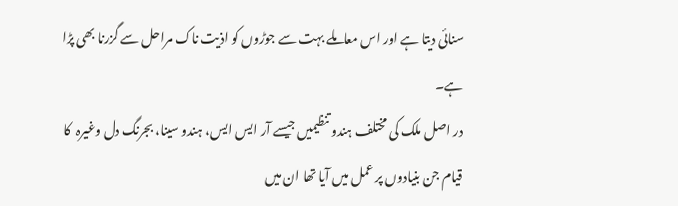سنائی دیتا ہے اور اس معاملے بہت سے جوڑوں کو اذیت ناک مراحل سے گزرنا بھی پڑا ہے۔
در اصل ملک کی مختلف ہندو تنظیمیں جیسے آر ایس ایس، ہندو سینا، بجرنگ دل وغیرہ  کا قیام جن بنیادوں پر عمل میں آیا تھا ان میں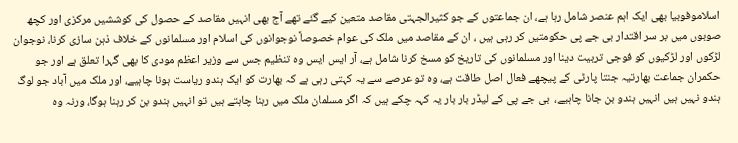اسلاموفوبیا بھی ایک اہم عنصر شامل رہا ہے، ان جماعتوں کے جو کثیرالجہتی مقاصد متعین کیے گئے تھے آج بھی انہیں مقاصد کے حصول کی کوششیں مرکزی اور کچھ صوبوں میں بر سر اقتدار بی جے پی حکومتیں کر رہی ہیں ، ان کے مقاصد میں ملک کی عوام خصوصاً نوجوانوں کی اسلام اور مسلمانوں کے خلاف ذہن سازی کرنا، نوجوان لڑکوں اور لڑکیوں کو فوجی تربیت دینا اور مسلمانوں کی تاریخ کو مسخ کرنا شامل ہے، آر ایس ایس وہ تنظیم جس سے وزیر اعظم مودی کا بھی گہرا تعلق ہے اور جو حکمران جماعت بھارتیہ جنتا پارٹی کے پیچھے فعال اصل طاقت ہے، وہ تو عرصے سے یہ کہتی رہی ہے کہ بھارت کو ایک ہندو ریاست ہونا چاہیے، اور ملک میں آباد جو لوگ ہندو نہیں ہیں انہیں ہندو بن جانا چاہیے،  بی جے پی کے لیڈر بار بار یہ کہہ چکے ہیں کہ اگر مسلمان ملک میں رہنا چاہتے ہیں تو انہیں ہندو بن کر رہنا ہوگا، ورنہ وہ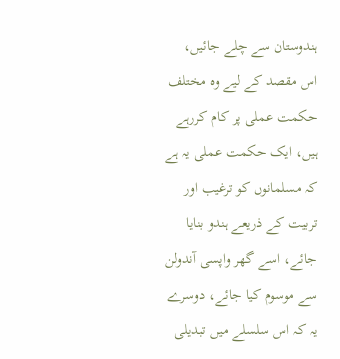ہندوستان سے چلے جائیں، اس مقصد کے لیے وہ مختلف حکمت عملی پر کام کررہے ہیں، ایک حکمت عملی یہ ہے کہ مسلمانوں کو ترغیب اور تربیت کے ذریعے ہندو بنایا جائے، اسے گھر واپسی آندولن سے موسوم کیا جائے، دوسرے یہ کہ اس سلسلے میں تبدیلی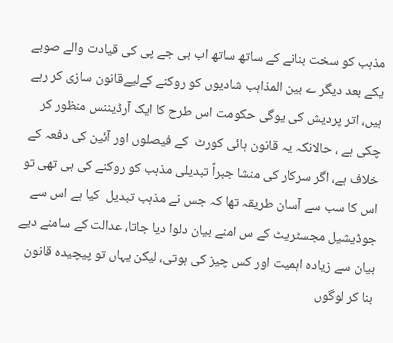مذہب کو سخت بنانے کے ساتھ ساتھ اب بی جے پی کی قیادت والے صوبے یکے بعد دیگر ے بین المذاہب شادیوں کو روکنے کےلیےقانون سازی کر رہے ہیں، اتر پردیش کی یوگی حکومت اس طرح کا ایک آرڈیننس منظور کر چکی ہے ، حالانکہ یہ قانون ہائی کورٹ  کے فیصلوں اور آئین کی دفعہ کے خلاف ہے، اگر سرکار کی منشا جبراً تبدیلی مذہب کو روکنے کی ہی تھی تو اس کا سب سے آسان طریقہ تھا کہ جس نے مذہب تبدیل  کیا ہے اس سے جوڈیشیل مجسٹریٹ کے س امنے بیان دلوا دیا جاتا، عدالت کے سامنے دیے بیان سے زیادہ اہمیت اور کس چیز کی ہوتی، لیکن یہاں تو پیچیدہ قانون بنا کر لوگوں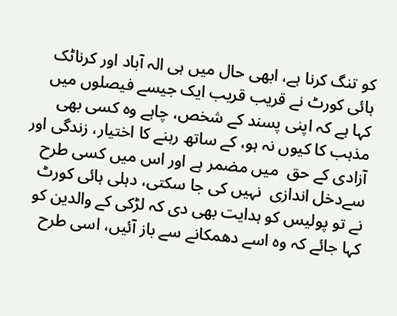کو تنگ کرنا ہے، ابھی حال میں ہی الہ آباد اور کرناٹک ہائی کورٹ نے قریب قریب ایک جیسے فیصلوں میں کہا ہے کہ اپنی پسند کے شخص، چاہے وہ کسی بھی مذہب کا کیوں نہ ہو، کے ساتھ رہنے کا اختیار، زندگی اور آزادی کے حق  میں مضمر ہے اور اس میں کسی طرح  سےدخل اندازی  نہیں کی جا سکتی، دہلی ہائی کورٹ نے تو پولیس کو ہدایت بھی دی کہ لڑکی کے والدین کو کہا جائے کہ وہ اسے دھمکانے سے باز آئیں، اسی طرح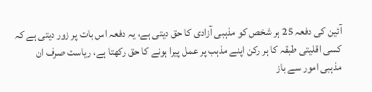آئین کی دفعہ 25 ہر شخص کو مذہبی آزادی کا حق دیتی ہے، یہ دفعہ اس بات پر زور دیتی ہے کہ کسی اقلیتی طبقہ کا ہر رکن اپنے مذہب پر عمل پیرا ہونے کا حق رکھتا ہے، ریاست صرف ان مذہبی امور سے باز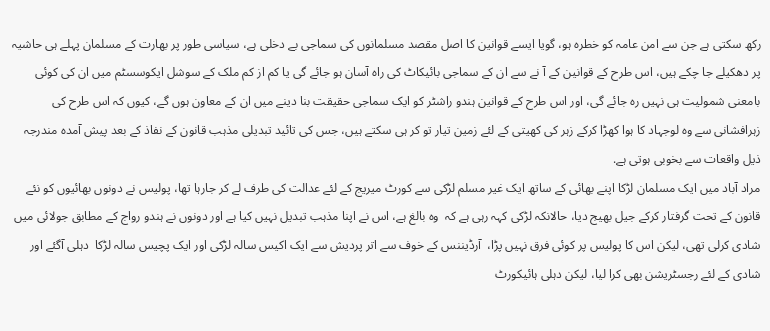رکھ سکتی ہے جن سے امن عامہ کو خطرہ ہو، گویا ایسے قوانین کا اصل مقصد مسلمانوں کی سماجی بے دخلی ہے، سیاسی طور پر بھارت کے مسلمان پہلے ہی حاشیہ پر دھکیلے جا چکے ہیں، اس طرح کے قوانین کے آ نے سے ان کے سماجی بائیکاٹ کی راہ آسان ہو جائے گی یا کم از کم ملک کے سوشل ایکوسسٹم میں ان کی کوئی بامعنی شمولیت ہی نہیں رہ جائے گی، اور اس طرح کے قوانین ہندو راشٹر کو ایک سماجی حقیقت بنا دینے میں ان کے معاون ہوں گے، کیوں کہ اس طرح کی زہرافشانی سے وہ لوجہاد کا ہوا کھڑا کرکے زہر کی کھیتی کے لئے زمین تیار تو کر ہی سکتے ہیں، جس کی تائید تبدیلی مذہب قانون کے نفاذ کے بعد پیش آمدہ مندرجہ ذیل واقعات سے بخوبی ہوتی ہے.
مراد آباد میں ایک مسلمان لڑکا اپنے بھائی کے ساتھ ایک غیر مسلم لڑکی سے کورٹ میریج کے لئے عدالت کی طرف لے کر جارہا تھا، پولیس نے دونوں بھائیوں کو نئے قانون کے تحت گرفتار کرکے جیل بھیج دیا، حالانکہ لڑکی کہہ رہی ہے کہ  وہ بالغ ہے، اس نے اپنا مذہب تبدیل نہیں کیا ہے اور دونوں نے ہندو رواج کے مطابق جولائی میں شادی کرلی تھی، لیکن اس کا پولیس پر کوئی فرق نہیں پڑا،  آرڈیننس کے خوف سے اتر پردیش سے ایک اکیس سالہ لڑکی اور ایک پچیس سالہ لڑکا  دہلی آگئے اور شادی کے لئے رجسٹریشن بھی کرا لیا، لیکن دہلی ہائیکورٹ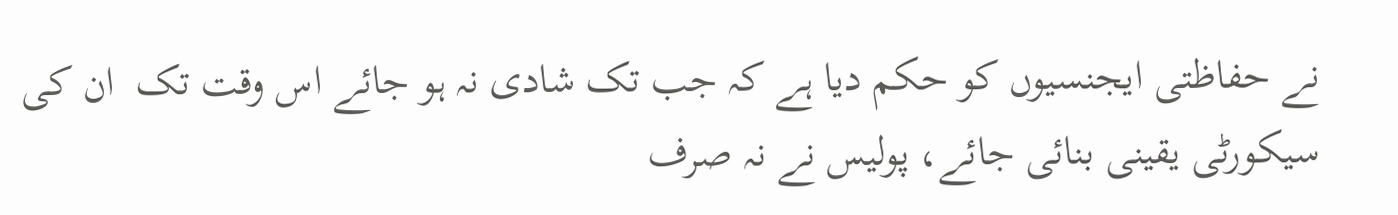نے حفاظتی ایجنسیوں کو حکم دیا ہے کہ جب تک شادی نہ ہو جائے اس وقت تک  ان کی سیکورٹی یقینی بنائی جائے، پولیس نے نہ صرف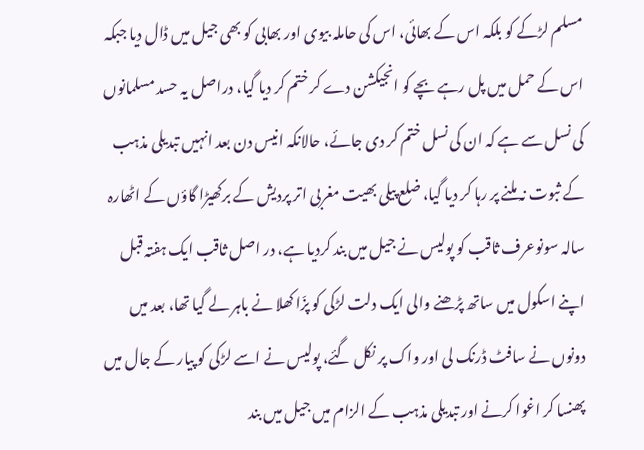مسلم لڑکے کو بلکہ اس کے بھائی، اس کی حاملہ بیوی اور بھابی کو بھی جیل میں ڈال دیا جبکہ اس کے حمل میں پل رہے بچے کو انجیکشن دے کر ختم کر دیا گیا، دراصل یہ حسد مسلمانوں کی نسل سے ہے کہ ان کی نسل ختم کر دی جائے، حالانکہ انیس دن بعد انہیں تبدیلی مذہب کے ثبوت نہ ملنے پر رہا کر دیا گیا، ضلع پیلی بھیت مغربی اتر پردیش کے برکھیڑا گاؤں کے اٹھارہ سالہ سونوعرف ثاقب کو پولیس نے جیل میں بند کردیا ہے، در اصل ثاقب ایک ہفتہ قبل اپنے اسکول میں ساتھ پڑھنے والی ایک دلت لڑکی کو پزّا کھلا نے باہر لے گیا تھا، بعد میں دونوں نے سافٹ ڈرنک لی اور واک پر نکل گئے، پولیس نے اسے لڑکی کو پیار کے جال میں پھنسا کر اغوا کرنے اور تبدیلی مذہب کے الزام میں جیل میں بند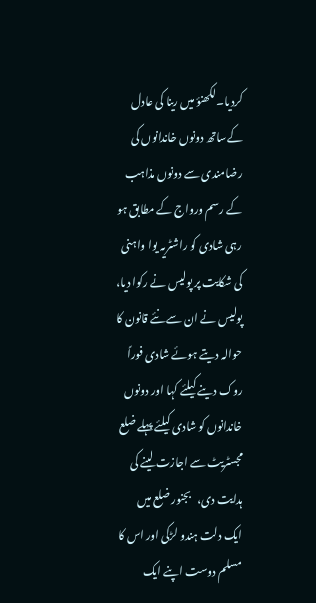کردیا۔لکھنؤ میں رینا کی عادل کےساتھ دونوں خاندانوں کی رضامندی سے دونوں مذاہب کے رسم ورواج کے مطابق ہو رہی شادی کو راشٹریہ یوا واہنی کی شکایت پر پولیس نے رکوا دیا، پولیس نے ان سےنئے قانون کا حوالہ دیتے ہوئے شادی فوراً روک دینے کیلئے کہا اور دونوں  خاندانوں کو شادی کیلئے پہلے ضلع مجسٹریٹ سے اجازت لینے کی ہدایت دی،   بجنور ضلع میں ایک دلت ہندو لڑکی اور اس کا مسلم دوست اپنے ایک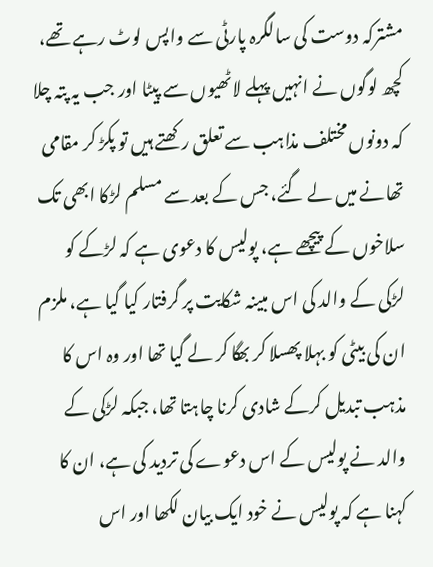مشترکہ دوست کی سالگرہ پارٹی سے واپس لوٹ رہے تھے، کچھ لوگوں نے انہیں پہلے لاٹھیوں سے پیٹا اور جب یہ پتہ چلا کہ دونوں مختلف مذاہب سے تعلق رکھتے ہیں تو پکڑ کر مقامی تھانے میں لے گئے، جس کے بعد سے مسلم لڑکا ابھی تک سلاخوں کے پیچھے ہے، پولیس کا دعوی ہے کہ لڑکے کو لڑکی کے والد کی اس مبینہ شکایت پر گرفتار کیا گیا ہے، ملزم ان کی بیٹی کو بہلا پھسلا کر بھگا کر لے گیا تھا اور وہ اس کا مذہب تبدیل کرکے شادی کرنا چاہتا تھا، جبکہ لڑکی کے والد نے پولیس کے اس دعوے کی تردید کی ہے، ان کا کہنا ہے کہ پولیس نے خود ایک بیان لکھا اور اس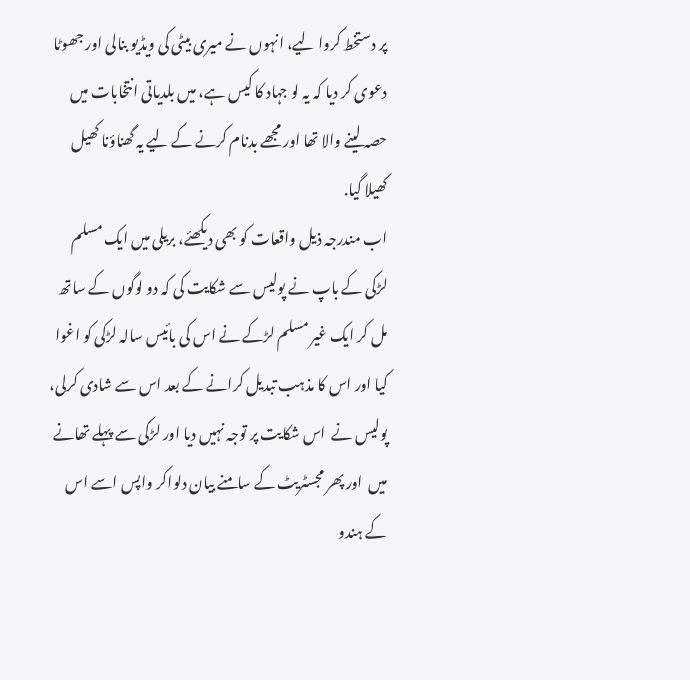پر دستخط کروا لیے، انہوں نے میری بیٹی کی ویڈیو بنالی اور جھوٹا دعوی کر دیا کہ یہ لو جہاد کا کیس ہے، میں بلدیاتی انتخابات میں حصہ لینے والا تھا اور مجھے بدنام کرنے کے لیے یہ گھناؤنا کھیل کھیلا گیا.
اب مندرجہ ذیل واقعات کو بھی دیکھئے، بریلی میں ایک مسلم لڑکی کے باپ نے پولیس سے شکایت کی کہ دو لوگوں کے ساتھ مل کر ایک غیر مسلم لڑکے نے اس کی بائیس سالہ لڑکی کو اغوا کیا اور اس کا مذہب تبدیل کرانے کے بعد اس سے شادی کرلی، پولیس نے  اس شکایت پر توجہ نہیں دیا اور لڑکی سے پہلے تھانے میں  اور پھر مجسٹریٹ کے سامنے بیان دلواکر واپس اسے اس کے ہندو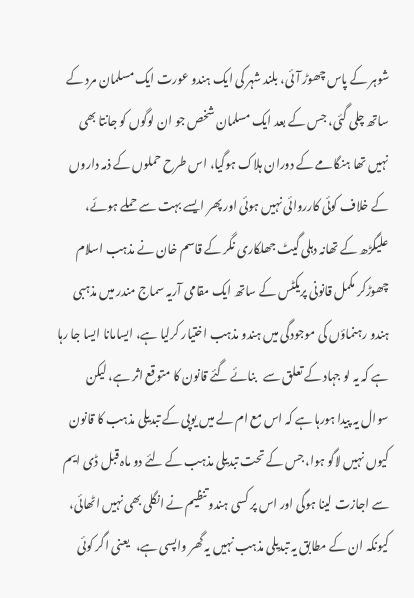شوہر کے پاس چھوڑ آئی، بلند شہر کی ایک ہندو عورت ایک مسلمان مرد کے ساتھ چلی گئی، جس کے بعد ایک مسلمان شخص جو ان لوگوں کو جانتا بھی نہیں تھا ہنگامے کے دوران ہلاک ہوگیا، اس طرح حملوں کے ذمہ داروں کے خلاف کوئی کارروائی نہیں ہوئی اور پھر ایسے بہت سے حملے ہوئے، علیگڑھ کے تھانہ دہلی گیٹ جھلکاری نگر کے قاسم خان نے مذہب اسلام چھوڑکر مکمل قانونی پریکٹس کے ساتھ ایک مقامی آریہ سماج مندر میں مذہبی ہندو رہنماؤں کی موجودگی میں ہندو مذہب اختیار کرلیا ہے، ایسامانا ایسا جا رہا ہے کہ یہ لو جہاد کے تعلق سے   بنائے گئے قانون کا متوقع اثر ہے، لیکن سوال یہ پیدا ہورہا ہے کہ اس مع ام لے میں یوپی کے تبدیلی مذہب کا قانون کیوں نہیں لاگو ہوا، جس کے تحت تبدیلی مذہب کے لئے دو ماہ قبل ڈی ایم سے اجازت لینا ہوگی اور اس پر کسی ہندو تنظیم نے انگلی بھی نہیں اٹھائی، کیونکہ ان کے مطابق یہ تبدیلی مذہب نہیں یہ گھر واپسی ہے،   یعنی اگر کوئی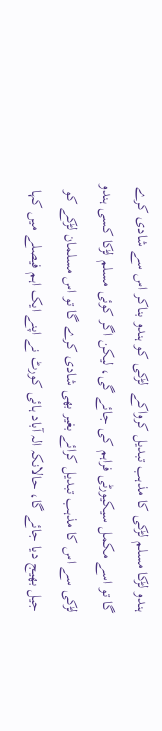ہندو لڑکا مسلم لڑکی کا مذہب تبدیل کرواکے  لڑکی کو ہندو بناکر اس سے شادی کرے گا تو اسے مکمل سیکیورٹی فراہم کی جائے گی، لیکن اگر کوئی مسلم لڑکا کسی ہندو لڑکی سے اس کا مذہب تبدیل کرائے بغیر بھی شادی کرے گا تو اس مسلمان لڑکے کو جیل بھیج دیا جائے گا، حالانکہ الہ آباد ہائی کورٹ نے اپنے ایک اہم فیصلے میں کہا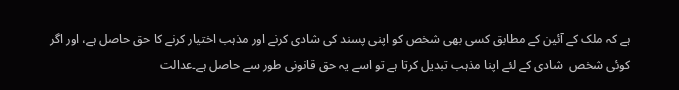ہے کہ ملک کے آئین کے مطابق کسی بھی شخص کو اپنی پسند کی شادی کرنے اور مذہب اختیار کرنے کا حق حاصل ہے، اور اگر کوئی شخص  شادی کے لئے اپنا مذہب تبدیل کرتا ہے تو اسے یہ حق قانونی طور سے حاصل ہے۔عدالت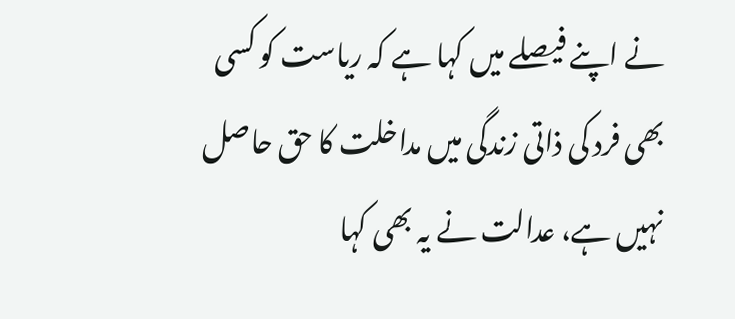نے اپنے فیصلے میں کہا ہے کہ ریاست کو کسی بھی فرد کی ذاتی زندگی میں مداخلت کا حق حاصل نہیں ہے، عدالت نے یہ بھی کہا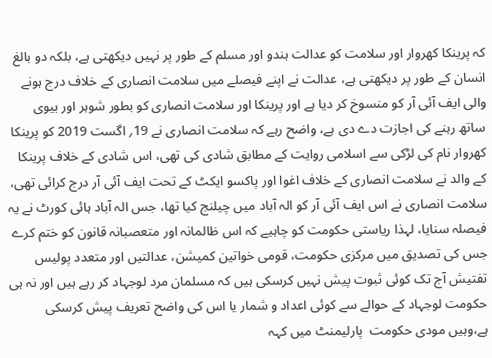کہ پرینکا کھروار اور سلامت کو عدالت ہندو اور مسلم کے طور پر نہیں دیکھتی ہے، بلکہ دو بالغ انسان کے طور پر دیکھتی ہے، عدالت نے اپنے فیصلے میں سلامت انصاری کے خلاف درج ہونے والی ایف آئی آر کو منسوخ کر دیا ہے اور پرینکا اور سلامت انصاری کو بطور شوہر اور بیوی  ساتھ رہنے کی اجازت دے دی ہے، واضح رہے کہ سلامت انصاری نے 19؍ اگست 2019 کو پرینکا کھروار نام کی لڑکی سے اسلامی روایت کے مطابق شادی کی تھی، اس شادی کے خلاف پرینکا کے والد نے سلامت انصاری کے خلاف اغوا اور پاکسو ایکٹ کے تحت ایف آئی آر درج کرائی تھی، سلامت انصاری نے اس ایف آئی آر کو الہ آباد میں چیلنج کیا تھا، جس الہ آباد ہائی کورٹ نے یہ فیصلہ سنایا، لہذا ریاستی حکومت کو چاہیے کہ اس ظالمانہ اور متعصبانہ قانون کو ختم کرے جس کی تصدیق میں مرکزی حکومت، قومی خواتین کمیشن، عدالتیں اور متعدد پولیس تفتیش آج تک کوئی ثبوت پیش نہیں کرسکی ہیں کہ مسلمان مرد لوجہاد کر رہے ہیں اور نہ ہی حکومت لوجہاد کے حوالے سے کوئی اعداد و شمار یا اس کی واضح تعریف پیش کرسکی ہے،وہیں مودی حکومت  پارلیمنٹ میں کہہ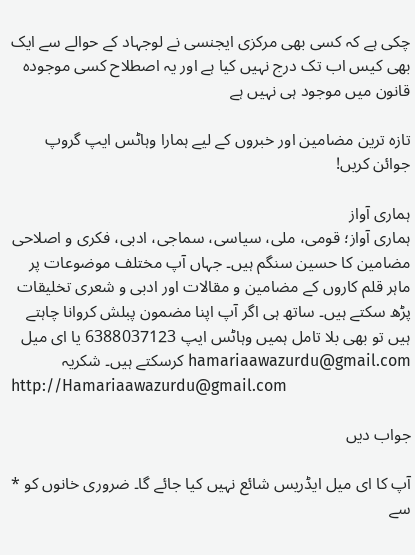چکی ہے کہ کسی بھی مرکزی ایجنسی نے لوجہاد کے حوالے سے ایک بھی کیس اب تک درج نہیں کیا ہے اور یہ اصطلاح کسی موجودہ قانون میں موجود ہی نہیں ہے

تازہ ترین مضامین اور خبروں کے لیے ہمارا وہاٹس ایپ گروپ جوائن کریں!

ہماری آواز
ہماری آواز؛ قومی، ملی، سیاسی، سماجی، ادبی، فکری و اصلاحی مضامین کا حسین سنگم ہیں۔ جہاں آپ مختلف موضوعات پر ماہر قلم کاروں کے مضامین و مقالات اور ادبی و شعری تخلیقات پڑھ سکتے ہیں۔ ساتھ ہی اگر آپ اپنا مضمون پبلش کروانا چاہتے ہیں تو بھی بلا تامل ہمیں وہاٹس ایپ 6388037123 یا ای میل hamariaawazurdu@gmail.com کرسکتے ہیں۔ شکریہ
http://Hamariaawazurdu@gmail.com

جواب دیں

آپ کا ای میل ایڈریس شائع نہیں کیا جائے گا۔ ضروری خانوں کو * سے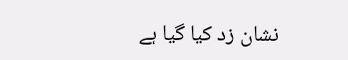نشان زد کیا گیا ہے